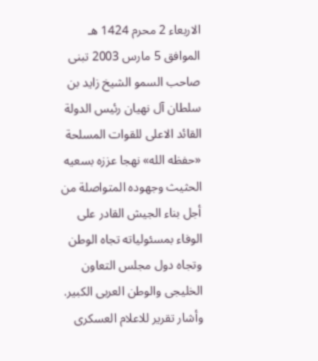الاربعاء 2 محرم 1424 هـ الموافق 5 مارس 2003 تبنى صاحب السمو الشيخ زايد بن سلطان آل نهيان رئيس الدولة القائد الاعلى للقوات المسلحة «حفظه الله» نهجا عززه بسعيه الحثيث وجهوده المتواصلة من أجل بناء الجيش القادر على الوفاء بمسئولياته تجاه الوطن وتجاه دول مجلس التعاون الخليجى والوطن العربى الكبير. وأشار تقرير للاعلام العسكرى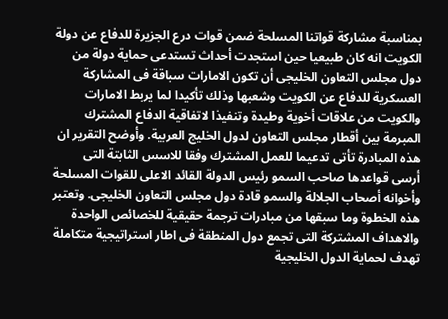بمناسبة مشاركة قواتنا المسلحة ضمن قوات درع الجزيرة للدفاع عن دولة الكويت انه كان طبيعيا حين استجدت أحداث تستدعى حماية دولة من دول مجلس التعاون الخليجى أن تكون الامارات سباقة فى المشاركة العسكرية للدفاع عن الكويت وشعبها وذلك تأكيدا لما يربط الامارات والكويت من علاقات أخوية وطيدة وتنفيذا لاتفاقية الدفاع المشترك المبرمة بين أقطار مجلس التعاون لدول الخليج العربية. وأوضح التقرير ان هذه المبادرة تأتى تدعيما للعمل المشترك وفقا للاسس الثابتة التى أرسى قواعدها صاحب السمو رئيس الدولة القائد الاعلى للقوات المسلحة وأخوانه أصحاب الجلالة والسمو قادة دول مجلس التعاون الخليجى. وتعتبر هذه الخطوة وما سبقها من مبادرات ترجمة حقيقية للخصائص الواحدة والاهداف المشتركة التى تجمع دول المنطقة فى اطار استراتيجية متكاملة تهدف لحماية الدول الخليجية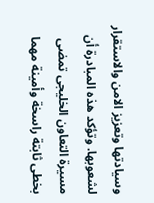وسيادتها وتعزيز الامن والاستقرار لشعوبها. وتؤكد هذه المبادرة أن مسيرة التعاون الخليجى تمضى بخطى ثابتة راسخة وأمينة مهما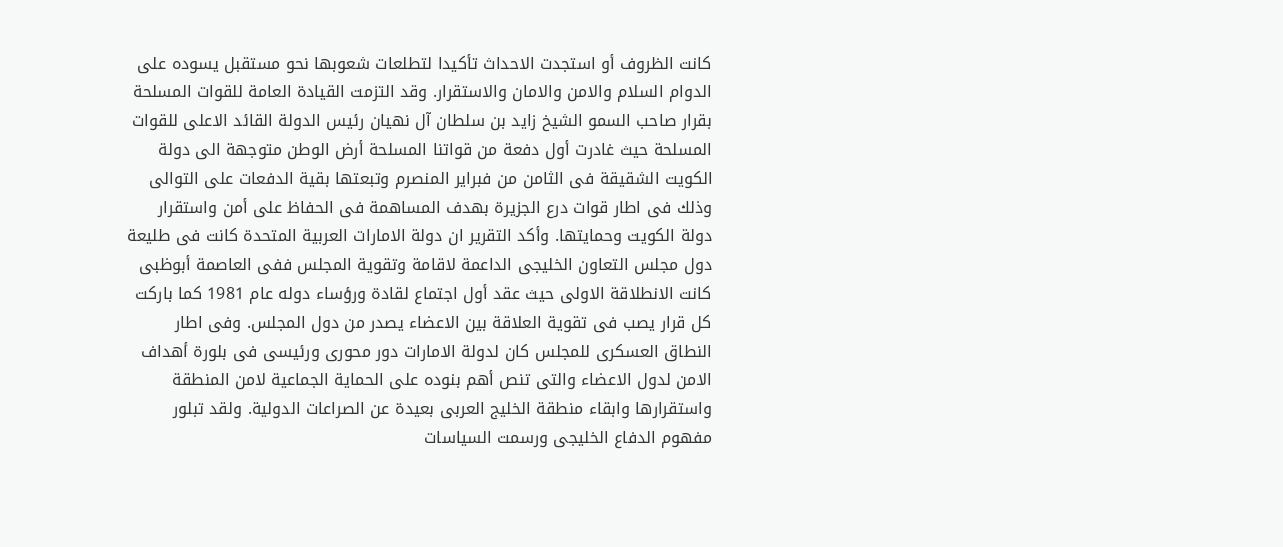كانت الظروف أو استجدت الاحداث تأكيدا لتطلعات شعوبها نحو مستقبل يسوده على الدوام السلام والامن والامان والاستقرار. وقد التزمت القيادة العامة للقوات المسلحة بقرار صاحب السمو الشيخ زايد بن سلطان آل نهيان رئيس الدولة القائد الاعلى للقوات المسلحة حيث غادرت أول دفعة من قواتنا المسلحة أرض الوطن متوجهة الى دولة الكويت الشقيقة فى الثامن من فبراير المنصرم وتبعتها بقية الدفعات على التوالى وذلك فى اطار قوات درع الجزيرة بهدف المساهمة فى الحفاظ على أمن واستقرار دولة الكويت وحمايتها. وأكد التقرير ان دولة الامارات العربية المتحدة كانت فى طليعة دول مجلس التعاون الخليجى الداعمة لاقامة وتقوية المجلس ففى العاصمة أبوظبى كانت الانطلاقة الاولى حيث عقد أول اجتماع لقادة ورؤساء دوله عام 1981 كما باركت كل قرار يصب فى تقوية العلاقة بين الاعضاء يصدر من دول المجلس. وفى اطار النطاق العسكرى للمجلس كان لدولة الامارات دور محورى ورئيسى فى بلورة أهداف الامن لدول الاعضاء والتى تنص أهم بنوده على الحماية الجماعية لامن المنطقة واستقرارها وابقاء منطقة الخليج العربى بعيدة عن الصراعات الدولية. ولقد تبلور مفهوم الدفاع الخليجى ورسمت السياسات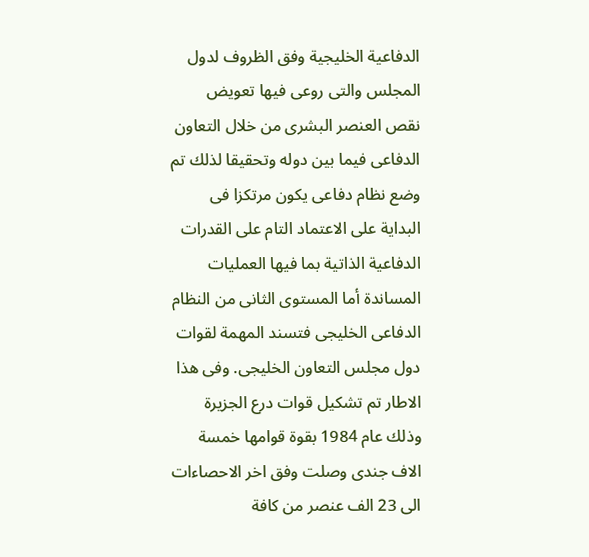الدفاعية الخليجية وفق الظروف لدول المجلس والتى روعى فيها تعويض نقص العنصر البشرى من خلال التعاون الدفاعى فيما بين دوله وتحقيقا لذلك تم وضع نظام دفاعى يكون مرتكزا فى البداية على الاعتماد التام على القدرات الدفاعية الذاتية بما فيها العمليات المساندة أما المستوى الثانى من النظام الدفاعى الخليجى فتسند المهمة لقوات دول مجلس التعاون الخليجى. وفى هذا الاطار تم تشكيل قوات درع الجزيرة وذلك عام 1984 بقوة قوامها خمسة الاف جندى وصلت وفق اخر الاحصاءات الى 23 الف عنصر من كافة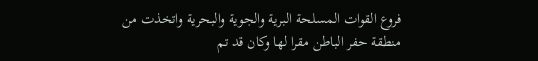فروع القوات المسلحة البرية والجوية والبحرية واتخذت من منطقة حفر الباطن مقرا لها وكان قد تم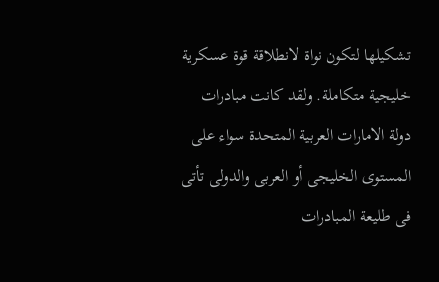تشكيلها لتكون نواة لانطلاقة قوة عسكرية خليجية متكاملة. ولقد كانت مبادرات دولة الامارات العربية المتحدة سواء على المستوى الخليجى أو العربى والدولى تأتى فى طليعة المبادرات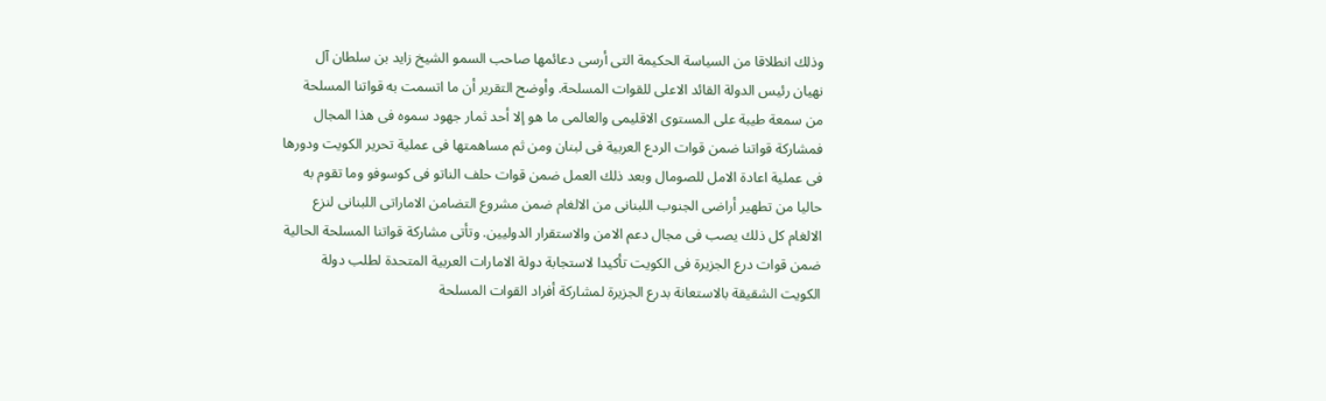وذلك انطلاقا من السياسة الحكيمة التى أرسى دعائمها صاحب السمو الشيخ زايد بن سلطان آل نهيان رئيس الدولة القائد الاعلى للقوات المسلحة. وأوضح التقرير أن ما اتسمت به قواتنا المسلحة من سمعة طيبة على المستوى الاقليمى والعالمى ما هو إلا أحد ثمار جهود سموه فى هذا المجال فمشاركة قواتنا ضمن قوات الردع العربية فى لبنان ومن ثم مساهمتها فى عملية تحرير الكويت ودورها فى عملية اعادة الامل للصومال وبعد ذلك العمل ضمن قوات حلف الناتو فى كوسوفو وما تقوم به حاليا من تطهير أراضى الجنوب اللبنانى من الالغام ضمن مشروع التضامن الاماراتى اللبنانى لنزع الالغام كل ذلك يصب فى مجال دعم الامن والاستقرار الدوليين. وتأتى مشاركة قواتنا المسلحة الحالية ضمن قوات درع الجزيرة فى الكويت تأكيدا لاستجابة دولة الامارات العربية المتحدة لطلب دولة الكويت الشقيقة بالاستعانة بدرع الجزيرة لمشاركة أفراد القوات المسلحة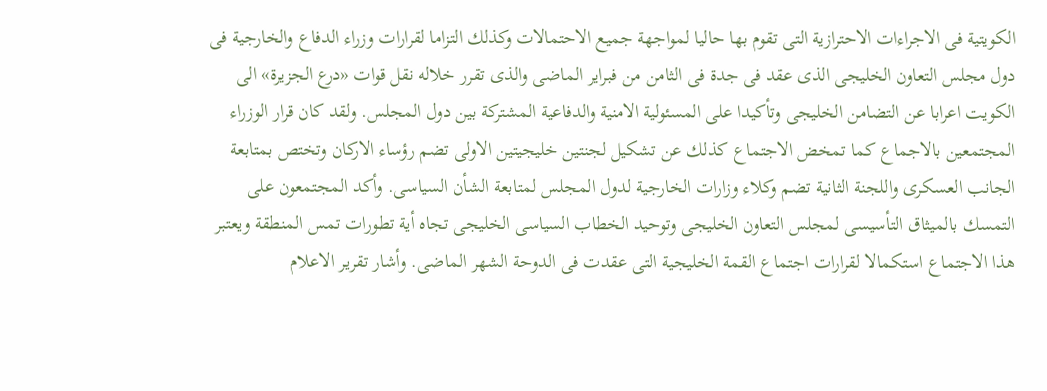الكويتية فى الاجراءات الاحترازية التى تقوم بها حاليا لمواجهة جميع الاحتمالات وكذلك التزاما لقرارات وزراء الدفاع والخارجية فى دول مجلس التعاون الخليجى الذى عقد فى جدة فى الثامن من فبراير الماضى والذى تقرر خلاله نقل قوات «درع الجزيرة» الى الكويت اعرابا عن التضامن الخليجى وتأكيدا على المسئولية الامنية والدفاعية المشتركة بين دول المجلس. ولقد كان قرار الوزراء المجتمعين بالاجماع كما تمخض الاجتماع كذلك عن تشكيل لجنتين خليجيتين الاولى تضم رؤساء الاركان وتختص بمتابعة الجانب العسكرى واللجنة الثانية تضم وكلاء وزارات الخارجية لدول المجلس لمتابعة الشأن السياسى. وأكد المجتمعون على التمسك بالميثاق التأسيسى لمجلس التعاون الخليجى وتوحيد الخطاب السياسى الخليجى تجاه أية تطورات تمس المنطقة ويعتبر هذا الاجتماع استكمالا لقرارات اجتماع القمة الخليجية التى عقدت فى الدوحة الشهر الماضى. وأشار تقرير الاعلام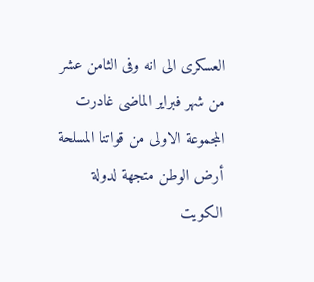العسكرى الى انه وفى الثامن عشر من شهر فبراير الماضى غادرت المجموعة الاولى من قواتنا المسلحة أرض الوطن متجهة لدولة الكويت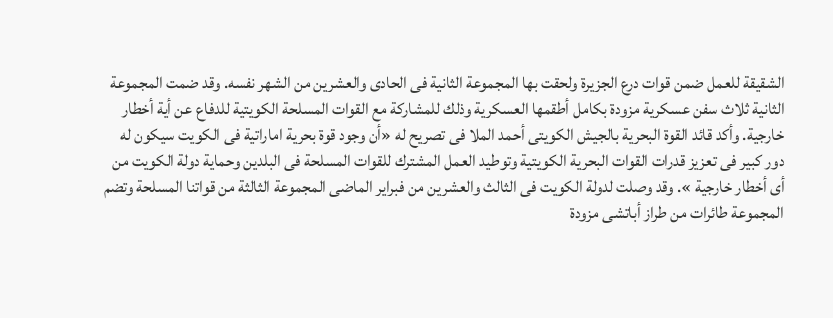الشقيقة للعمل ضمن قوات درع الجزيرة ولحقت بها المجموعة الثانية فى الحادى والعشرين من الشهر نفسه. وقد ضمت المجموعة الثانية ثلاث سفن عسكرية مزودة بكامل أطقمها العسكرية وذلك للمشاركة مع القوات المسلحة الكويتية للدفاع عن أية أخطار خارجية. وأكد قائد القوة البحرية بالجيش الكويتى أحمد الملا فى تصريح له «أن وجود قوة بحرية اماراتية فى الكويت سيكون له دور كبير فى تعزيز قدرات القوات البحرية الكويتية وتوطيد العمل المشترك للقوات المسلحة فى البلدين وحماية دولة الكويت من أى أخطار خارجية ». وقد وصلت لدولة الكويت فى الثالث والعشرين من فبراير الماضى المجموعة الثالثة من قواتنا المسلحة وتضم المجموعة طائرات من طراز أباتشى مزودة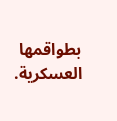بطواقمها العسكرية.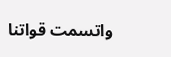واتسمت قواتنا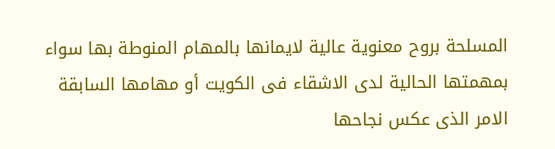المسلحة بروح معنوية عالية لايمانها بالمهام المنوطة بها سواء بمهمتها الحالية لدى الاشقاء فى الكويت أو مهامها السابقة الامر الذى عكس نجاحها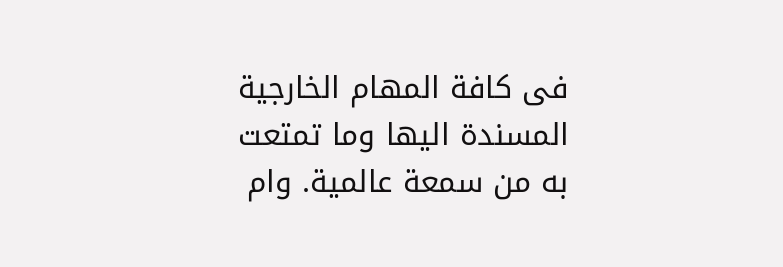فى كافة المهام الخارجية المسندة اليها وما تمتعت به من سمعة عالمية. وام